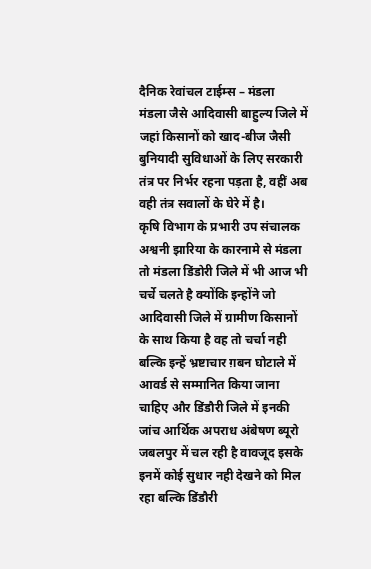दैनिक रेवांचल टाईम्स – मंडला
मंडला जैसे आदिवासी बाहुल्य जिले में जहां किसानों को खाद-बीज जैसी बुनियादी सुविधाओं के लिए सरकारी तंत्र पर निर्भर रहना पड़ता है, वहीं अब वही तंत्र सवालों के घेरे में है।
कृषि विभाग के प्रभारी उप संचालक अश्वनी झारिया के कारनामे से मंडला तो मंडला डिंडोरी जिले में भी आज भी चर्चे चलते है क्योंकि इन्होंने जो आदिवासी जिले में ग्रामीण किसानों के साथ किया है वह तो चर्चा नही बल्कि इन्हें भ्रष्टाचार ग़बन घोटाले में आवर्ड से सम्मानित किया जाना चाहिए और डिंडौरी जिले में इनकी जांच आर्थिक अपराध अंबेषण ब्यूरो जबलपुर में चल रही है वावजूद इसके इनमें कोई सुधार नही देखने को मिल रहा बल्कि डिंडौरी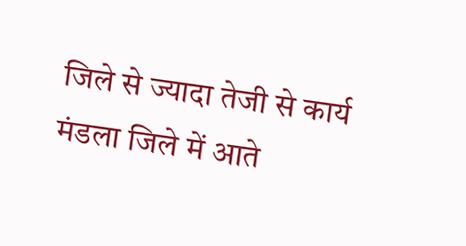जिले से ज्यादा तेजी से कार्य मंडला जिले में आते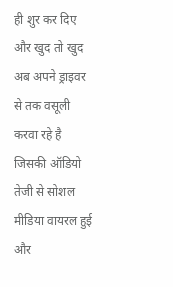ही शुर कर दिए और खुद तो खुद अब अपने ड्राइवर से तक वसूली करवा रहे है जिसकी ऑडियो तेजी से सोशल मीडिया वायरल हुई और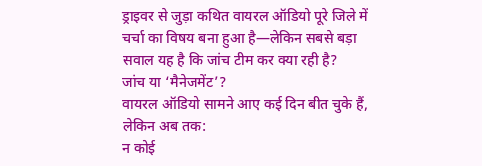ड्राइवर से जुड़ा कथित वायरल ऑडियो पूरे जिले में चर्चा का विषय बना हुआ है—लेकिन सबसे बड़ा सवाल यह है कि जांच टीम कर क्या रही है?
जांच या ‘मैनेजमेंट’?
वायरल ऑडियो सामने आए कई दिन बीत चुके हैं, लेकिन अब तक:
न कोई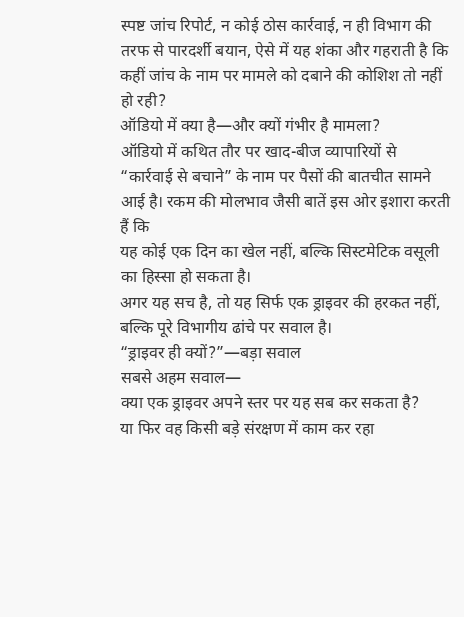स्पष्ट जांच रिपोर्ट, न कोई ठोस कार्रवाई, न ही विभाग की तरफ से पारदर्शी बयान, ऐसे में यह शंका और गहराती है कि कहीं जांच के नाम पर मामले को दबाने की कोशिश तो नहीं हो रही?
ऑडियो में क्या है—और क्यों गंभीर है मामला?
ऑडियो में कथित तौर पर खाद-बीज व्यापारियों से “कार्रवाई से बचाने” के नाम पर पैसों की बातचीत सामने आई है। रकम की मोलभाव जैसी बातें इस ओर इशारा करती हैं कि
यह कोई एक दिन का खेल नहीं, बल्कि सिस्टमेटिक वसूली का हिस्सा हो सकता है।
अगर यह सच है, तो यह सिर्फ एक ड्राइवर की हरकत नहीं, बल्कि पूरे विभागीय ढांचे पर सवाल है।
“ड्राइवर ही क्यों?”—बड़ा सवाल
सबसे अहम सवाल—
क्या एक ड्राइवर अपने स्तर पर यह सब कर सकता है?
या फिर वह किसी बड़े संरक्षण में काम कर रहा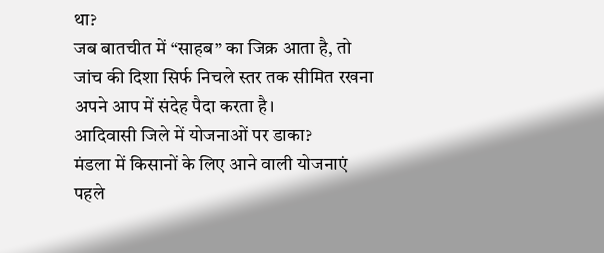था?
जब बातचीत में “साहब” का जिक्र आता है, तो जांच की दिशा सिर्फ निचले स्तर तक सीमित रखना अपने आप में संदेह पैदा करता है।
आदिवासी जिले में योजनाओं पर डाका?
मंडला में किसानों के लिए आने वाली योजनाएं पहले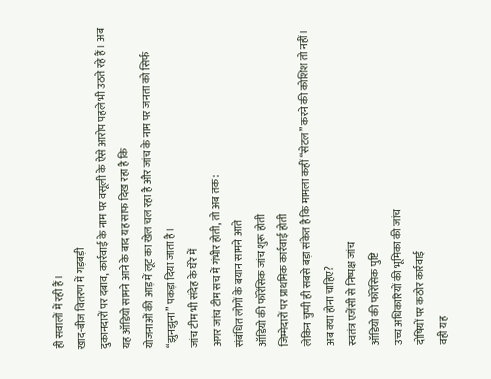ही सवालों में रही हैं।
खाद-बीज वितरण में गड़बड़ी
दुकानदारों पर दबाव, कार्रवाई के नाम पर वसूली के ऐसे आरोप पहले भी उठते रहे हैं। अब यह ऑडियो सामने आने के बाद यह साफ दिख रहा है कि
योजनाओं की आड़ में लूट का खेल चल रहा है और जांच के नाम पर जनता को सिर्फ “झुनझुना” पकड़ा दिया जाता है।
जांच टीम भी संदेह के घेरे में
अगर जांच टीम सच में गंभीर होती, तो अब तक:
संबंधित लोगों के बयान सामने आते
ऑडियो की फॉरेंसिक जांच शुरू होती
जिम्मेदारों पर प्राथमिक कार्रवाई होती
लेकिन चुप्पी ही सबसे बड़ा संकेत है कि मामला कहीं “सेटल” करने की कोशिश तो नहीं।
अब क्या होना चाहिए?
स्वतंत्र एजेंसी से निष्पक्ष जांच
ऑडियो की फॉरेंसिक पुष्टि
उच्च अधिकारियों की भूमिका की जांच
दोषियों पर कठोर कार्रवाई
वही यह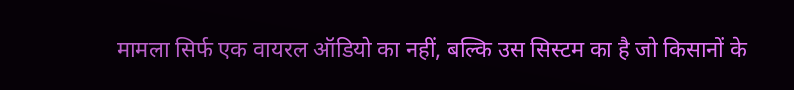मामला सिर्फ एक वायरल ऑडियो का नहीं, बल्कि उस सिस्टम का है जो किसानों के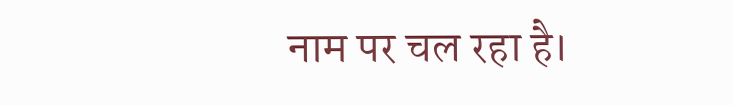नाम पर चल रहा है।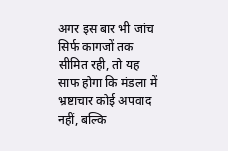अगर इस बार भी जांच सिर्फ कागजों तक सीमित रही, तो यह साफ होगा कि मंडला में भ्रष्टाचार कोई अपवाद नहीं, बल्कि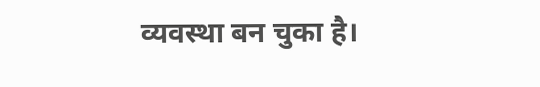व्यवस्था बन चुका है।